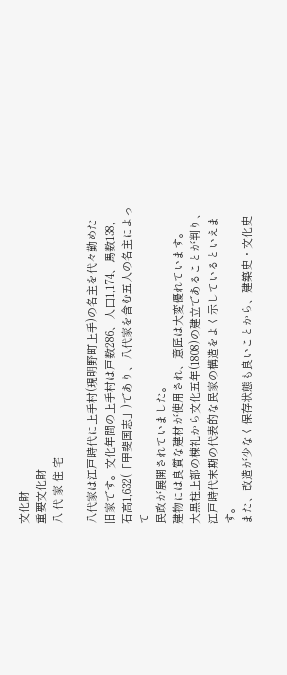文化財
重要文化財
八 代 家 住 宅

八代家は江戸時代に上手村(現明野町上手)の名主を代々勤めた
旧家です。文化年間の上手村は戸数286、人口1,174、馬数138,
石高1,632(「甲斐国志」)であり、八代家を含む五人の名主によって
民政が展開されていました。
建物には良質な建材が使用され、意匠は大変優れています。
大黒柱上部の棟礼から文化五年(1808)の建立であることが判り、
江戸時代末期の代表的な民家の構造をよく示しているといえます。
また、改造が少なく保存状態も良いことから、建築史・文化史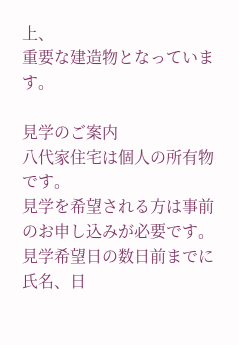上、
重要な建造物となっています。

見学のご案内
八代家住宅は個人の所有物です。
見学を希望される方は事前のお申し込みが必要です。
見学希望日の数日前までに氏名、日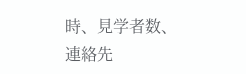時、見学者数、連絡先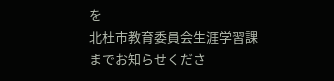を
北杜市教育委員会生涯学習課までお知らせくださ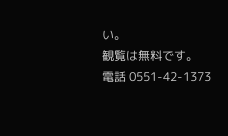い。
観覧は無料です。
電話 0551-42-1373